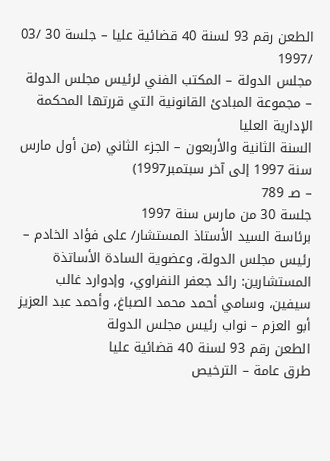الطعن رقم 93 لسنة 40 قضائية عليا – جلسة 30 /03 /1997
مجلس الدولة – المكتب الفني لرئيس مجلس الدولة
– مجموعة المبادئ القانونية التي قررتها المحكمة الإدارية العليا
السنة الثانية والأربعون – الجزء الثاني (من أول مارس سنة 1997 إلى آخر سبتمبر1997)
– صـ 789
جلسة 30 من مارس سنة 1997
برئاسة السيد الأستاذ المستشار/ على فؤاد الخادم – رئيس مجلس الدولة، وعضوية السادة الأساتذة المستشارين: رائد جعفر النفراوي، وإدوارد غالب سيفين، وسامي أحمد محمد الصباغ، وأحمد عبد العزيز أبو العزم – نواب رئيس مجلس الدولة
الطعن رقم 93 لسنة 40 قضائية عليا
طرق عامة – الترخيص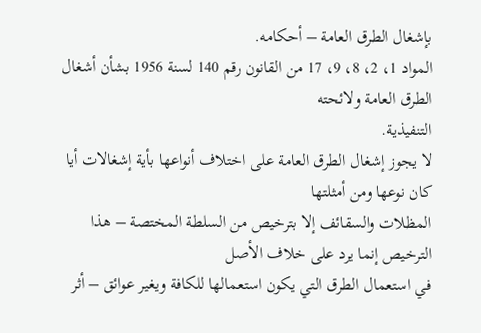بإشغال الطرق العامة – أحكامه.
المواد 1، 2، 8، 9، 17 من القانون رقم 140 لسنة 1956 بشأن أشغال الطرق العامة ولائحته
التنفيذية.
لا يجوز إشغال الطرق العامة على اختلاف أنواعها بأية إشغالات أيا كان نوعها ومن أمثلتها
المظلات والسقائف إلا بترخيص من السلطة المختصة – هذا الترخيص إنما يرد على خلاف الأصل
في استعمال الطرق التي يكون استعمالها للكافة ويغير عوائق – أثر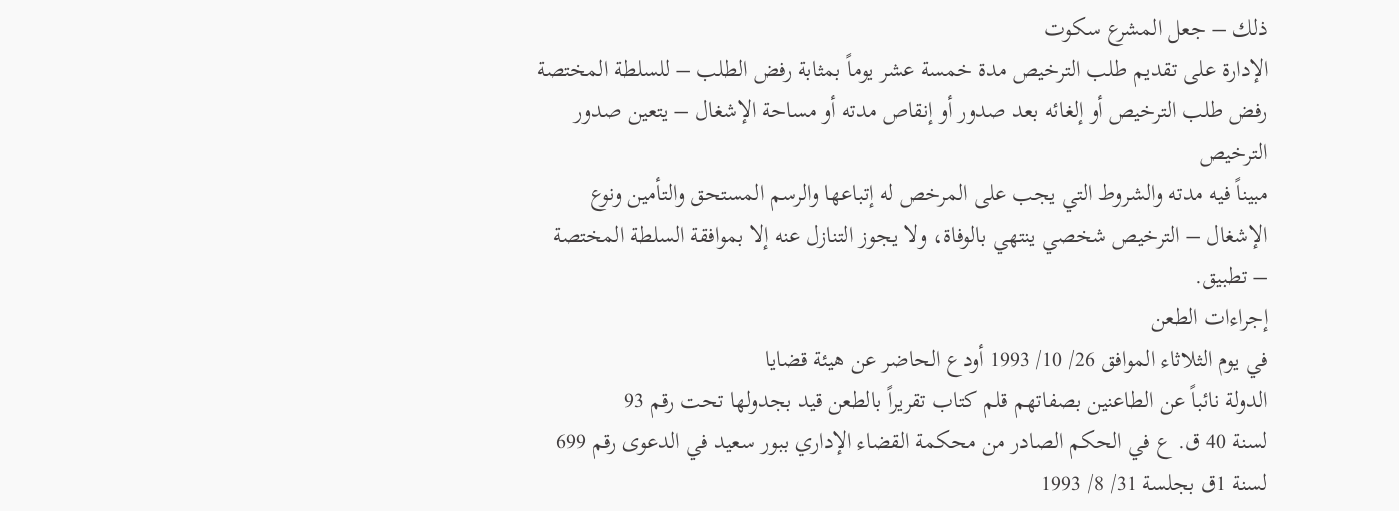ذلك – جعل المشرع سكوت
الإدارة على تقديم طلب الترخيص مدة خمسة عشر يوماً بمثابة رفض الطلب – للسلطة المختصة
رفض طلب الترخيص أو إلغائه بعد صدور أو إنقاص مدته أو مساحة الإشغال – يتعين صدور الترخيص
مبيناً فيه مدته والشروط التي يجب على المرخص له إتباعها والرسم المستحق والتأمين ونوع
الإشغال – الترخيص شخصي ينتهي بالوفاة، ولا يجوز التنازل عنه إلا بموافقة السلطة المختصة
– تطبيق.
إجراءات الطعن
في يوم الثلاثاء الموافق 26/ 10/ 1993 أودع الحاضر عن هيئة قضايا
الدولة نائباً عن الطاعنين بصفاتهم قلم كتاب تقريراً بالطعن قيد بجدولها تحت رقم 93
لسنة 40 ق. ع في الحكم الصادر من محكمة القضاء الإداري ببور سعيد في الدعوى رقم 699
لسنة 1ق بجلسة 31/ 8/ 1993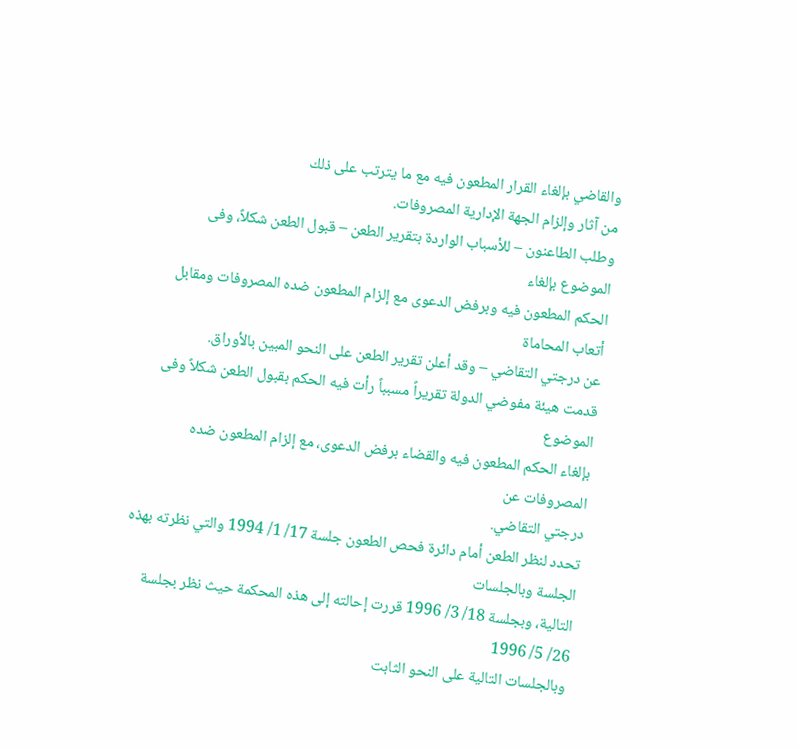والقاضي بإلغاء القرار المطعون فيه مع ما يترتب على ذلك
من آثار وإلزام الجهة الإدارية المصروفات.
وطلب الطاعنون – للأسباب الواردة بتقرير الطعن – قبول الطعن شكلاً، وفى الموضوع بإلغاء
الحكم المطعون فيه وبرفض الدعوى مع إلزام المطعون ضده المصروفات ومقابل أتعاب المحاماة
عن درجتي التقاضي – وقد أعلن تقرير الطعن على النحو المبين بالأوراق.
قدمت هيئة مفوضي الدولة تقريراً مسبباً رأت فيه الحكم بقبول الطعن شكلاً وفى الموضوع
بإلغاء الحكم المطعون فيه والقضاء برفض الدعوى، مع إلزام المطعون ضده المصروفات عن
درجتي التقاضي.
تحدد لنظر الطعن أمام دائرة فحص الطعون جلسة 17/ 1/ 1994 والتي نظرته بهذه الجلسة وبالجلسات
التالية، وبجلسة 18/ 3/ 1996 قررت إحالته إلى هذه المحكمة حيث نظر بجلسة 26/ 5/ 1996
وبالجلسات التالية على النحو الثابت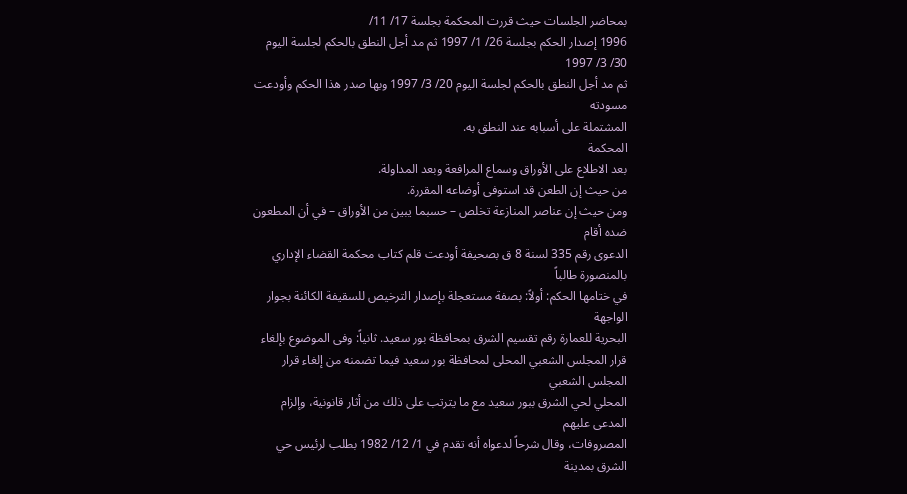بمحاضر الجلسات حيث قررت المحكمة بجلسة 17/ 11/
1996 إصدار الحكم بجلسة 26/ 1/ 1997 ثم مد أجل النطق بالحكم لجلسة اليوم 30/ 3/ 1997
ثم مد أجل النطق بالحكم لجلسة اليوم 20/ 3/ 1997 وبها صدر هذا الحكم وأودعت مسودته
المشتملة على أسبابه عند النطق به.
المحكمة
بعد الاطلاع على الأوراق وسماع المرافعة وبعد المداولة.
من حيث إن الطعن قد استوفى أوضاعه المقررة.
ومن حيث إن عناصر المنازعة تخلص – حسبما يبين من الأوراق – في أن المطعون ضده أقام
الدعوى رقم 335 لسنة 8 ق بصحيفة أودعت قلم كتاب محكمة القضاء الإداري بالمنصورة طالباً
في ختامها الحكم: أولاً: بصفة مستعجلة بإصدار الترخيص للسقيفة الكائنة بجوار الواجهة
البحرية للعمارة رقم تقسيم الشرق بمحافظة بور سعيد. ثانياً: وفى الموضوع بإلغاء
قرار المجلس الشعبي المحلى لمحافظة بور سعيد فيما تضمنه من إلغاء قرار المجلس الشعبي
المحلي لحي الشرق ببور سعيد مع ما يترتب على ذلك من أثار قانونية، وإلزام المدعى عليهم
المصروفات، وقال شرحاً لدعواه أنه تقدم في 1/ 12/ 1982 بطلب لرئيس حي الشرق بمدينة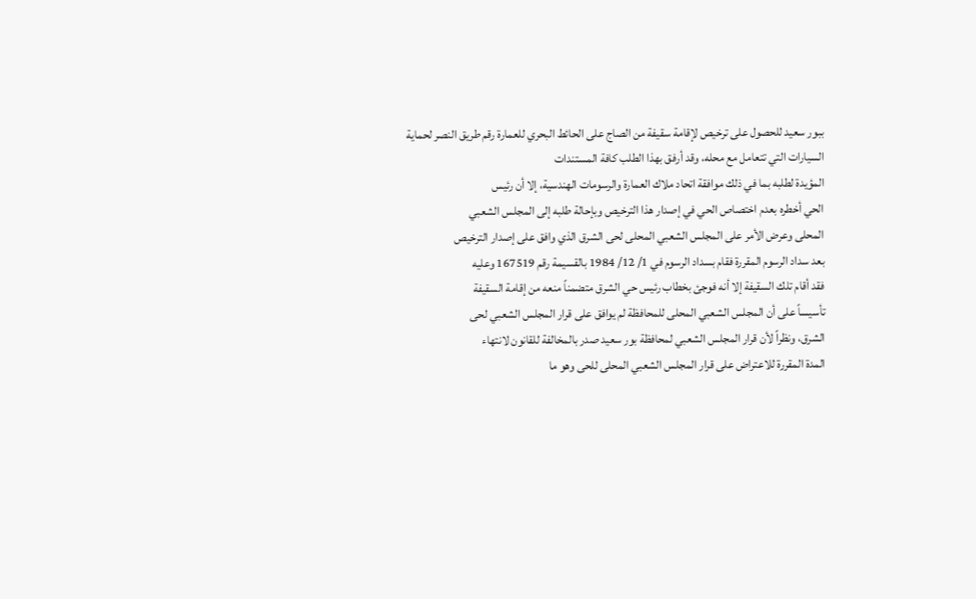ببور سعيد للحصول على ترخيص لإقامة سقيفة من الصاج على الحائط البحري للعمارة رقم طريق النصر لحماية السيارات التي تتعامل مع محله، وقد أرفق بهذا الطلب كافة المستندات
المؤيدة لطلبه بما في ذلك موافقة اتحاد ملاك العمارة والرسومات الهندسية، إلا أن رئيس
الحي أخطره بعدم اختصاص الحي في إصدار هذا الترخيص وبإحالة طلبه إلى المجلس الشعبي
المحلى وعرض الأمر على المجلس الشعبي المحلى لحى الشرق الذي وافق على إصدار الترخيص
بعد سداد الرسوم المقررة فقام بسداد الرسوم في 1/ 12/ 1984 بالقسيمة رقم 167519 وعليه
فقد أقام تلك السقيفة إلا أنه فوجئ بخطاب رئيس حي الشرق متضمناً منعه من إقامة السقيفة
تأسيساً على أن المجلس الشعبي المحلى للمحافظة لم يوافق على قرار المجلس الشعبي لحى
الشرق، ونظراً لأن قرار المجلس الشعبي لمحافظة بور سعيد صدر بالمخالفة للقانون لانتهاء
المدة المقررة للاعتراض على قرار المجلس الشعبي المحلى للحى وهو ما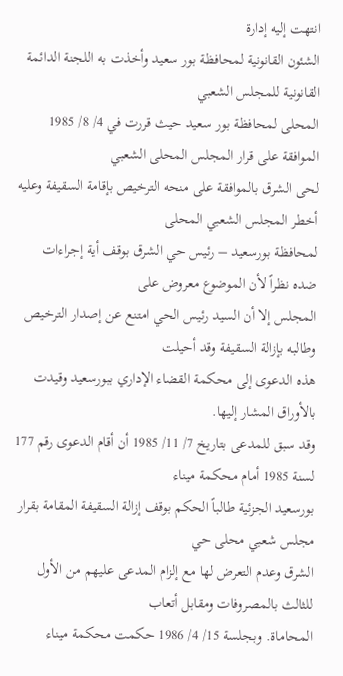انتهت إليه إدارة
الشئون القانونية لمحافظة بور سعيد وأخذت به اللجنة الدائمة القانونية للمجلس الشعبي
المحلى لمحافظة بور سعيد حيث قررت في 4/ 8/ 1985 الموافقة على قرار المجلس المحلى الشعبي
لحى الشرق بالموافقة على منحه الترخيص بإقامة السقيفة وعليه أخطر المجلس الشعبي المحلى
لمحافظة بورسعيد – رئيس حي الشرق بوقف أية إجراءات ضده نظراً لأن الموضوع معروض على
المجلس إلا أن السيد رئيس الحي امتنع عن إصدار الترخيص وطالبه بإزالة السقيفة وقد أحيلت
هذه الدعوى إلى محكمة القضاء الإداري ببورسعيد وقيدت بالأوراق المشار إليها.
وقد سبق للمدعى بتاريخ 7/ 11/ 1985 أن أقام الدعوى رقم 177 لسنة 1985 أمام محكمة ميناء
بورسعيد الجزئية طالباً الحكم بوقف إزالة السقيفة المقامة بقرار مجلس شعبي محلى حي
الشرق وعدم التعرض لها مع إلزام المدعى عليهم من الأول للثالث بالمصروفات ومقابل أتعاب
المحاماة. وبجلسة 15/ 4/ 1986 حكمت محكمة ميناء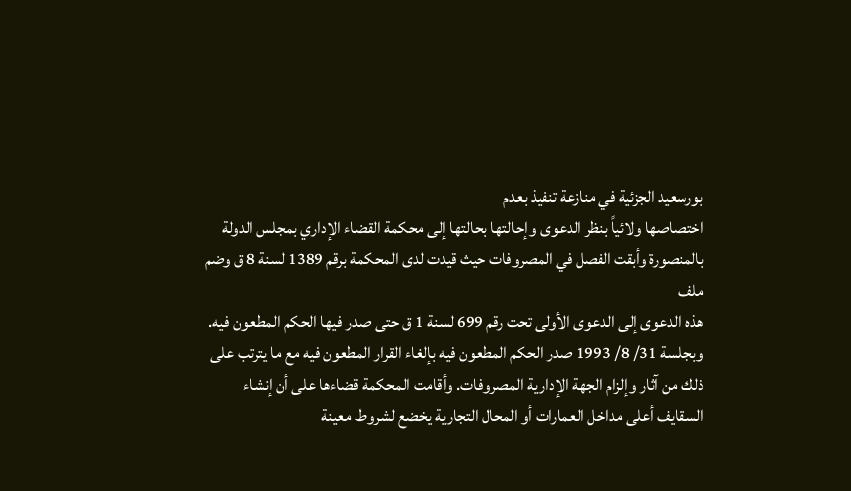بورسعيد الجزئية في منازعة تنفيذ بعدم
اختصاصها ولائياً بنظر الدعوى وإحالتها بحالتها إلى محكمة القضاء الإداري بمجلس الدولة
بالمنصورة وأبقت الفصل في المصروفات حيث قيدت لدى المحكمة برقم 1389 لسنة 8 ق وضم ملف
هذه الدعوى إلى الدعوى الأولى تحت رقم 699 لسنة 1 ق حتى صدر فيها الحكم المطعون فيه.
وبجلسة 31/ 8/ 1993 صدر الحكم المطعون فيه بإلغاء القرار المطعون فيه مع ما يترتب على
ذلك من آثار وإلزام الجهة الإدارية المصروفات. وأقامت المحكمة قضاءها على أن إنشاء
السقايف أعلى مداخل العمارات أو المحال التجارية يخضع لشروط معينة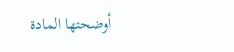أوضحتها المادة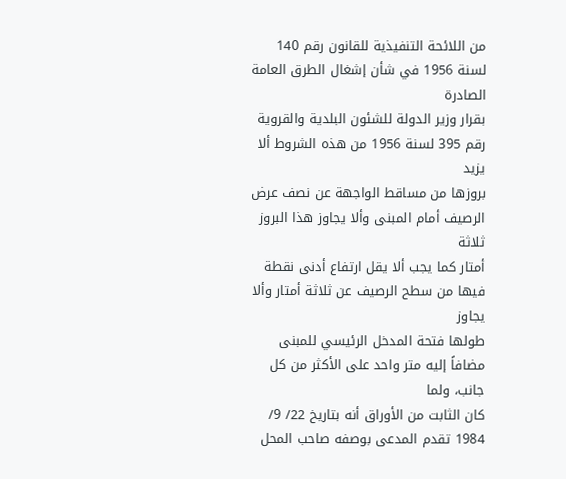من اللائحة التنفيذية للقانون رقم 140 لسنة 1956 في شأن إشغال الطرق العامة الصادرة
بقرار وزير الدولة للشئون البلدية والقروية رقم 395 لسنة 1956 من هذه الشروط ألا يزيد
بروزها من مساقط الواجهة عن نصف عرض الرصيف أمام المبنى وألا يجاوز هذا البروز ثلاثة
أمتار كما يجب ألا يقل ارتفاع أدنى نقطة فيها من سطح الرصيف عن ثلاثة أمتار وألا يجاوز
طولها فتحة المدخل الرئيسي للمبنى مضافاً إليه متر واحد على الأكثر من كل جانب، ولما
كان الثابت من الأوراق أنه بتاريخ 22/ 9/ 1984 تقدم المدعى بوصفه صاحب المحل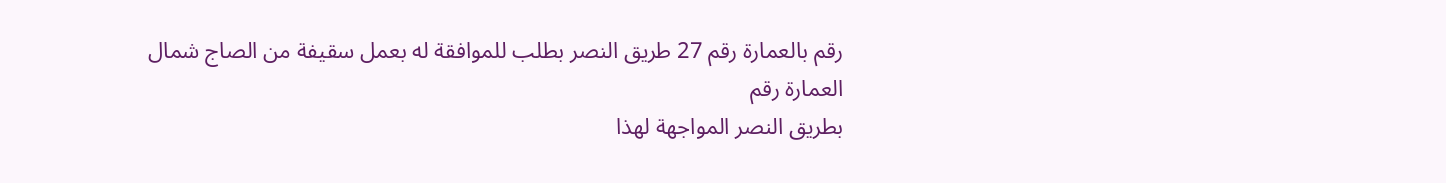رقم بالعمارة رقم 27 طريق النصر بطلب للموافقة له بعمل سقيفة من الصاج شمال العمارة رقم
بطريق النصر المواجهة لهذا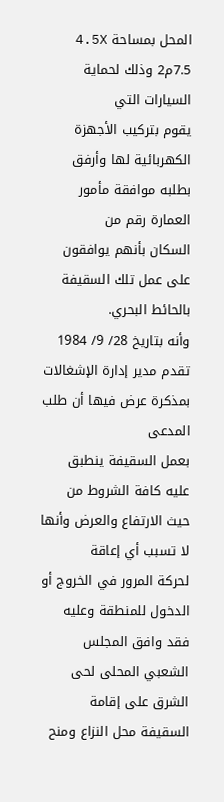المحل بمساحة 4.5X 7.5م2 وذلك لحماية السيارات التي
يقوم بتركيب الأجهزة الكهربائية لها وأرفق بطلبه موافقة مأمور العمارة رقم من
السكان بأنهم يوافقون على عمل تلك السقيفة بالحائط البحري.
وأنه بتاريخ 28/ 9/ 1984 تقدم مدير إدارة الإشغالات بمذكرة عرض فيها أن طلب المدعى
بعمل السقيفة ينطبق عليه كافة الشروط من حيث الارتفاع والعرض وأنها لا تسبب أي إعاقة
لحركة المرور في الخروج أو الدخول للمنطقة وعليه فقد وافق المجلس الشعبي المحلى لحى
الشرق على إقامة السقيفة محل النزاع ومنح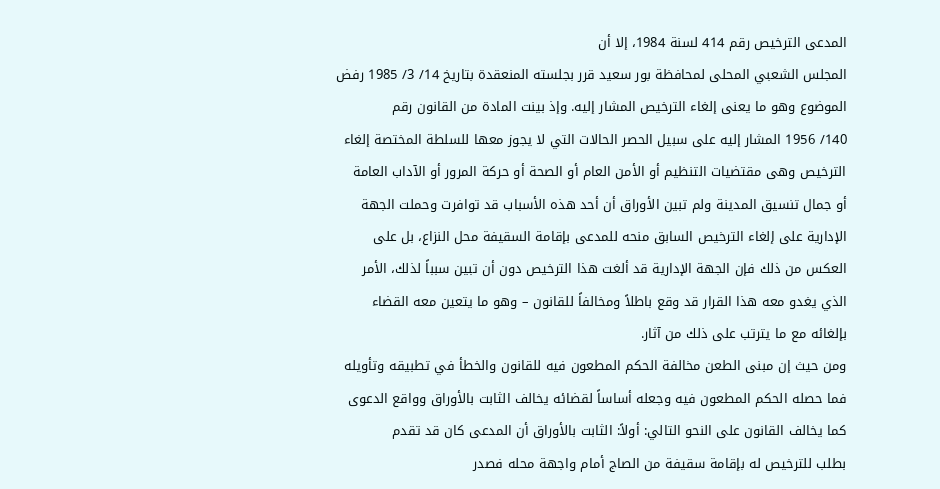المدعى الترخيص رقم 414 لسنة 1984، إلا أن
المجلس الشعبي المحلى لمحافظة بور سعيد قرر بجلسته المنعقدة بتاريخ 14/ 3/ 1985 رفض
الموضوع وهو ما يعنى إلغاء الترخيص المشار إليه. وإذ بينت المادة من القانون رقم
140/ 1956 المشار إليه على سبيل الحصر الحالات التي لا يجوز معها للسلطة المختصة إلغاء
الترخيص وهى مقتضيات التنظيم أو الأمن العام أو الصحة أو حركة المرور أو الآداب العامة
أو جمال تنسيق المدينة ولم تبين الأوراق أن أحد هذه الأسباب قد توافرت وحملت الجهة
الإدارية على إلغاء الترخيص السابق منحه للمدعى بإقامة السقيفة محل النزاع، بل على
العكس من ذلك فإن الجهة الإدارية قد ألغت هذا الترخيص دون أن تبين سبباً لذلك، الأمر
الذي يغدو معه هذا القرار قد وقع باطلاً ومخالفاً للقانون – وهو ما يتعين معه القضاء
بإلغائه مع ما يترتب على ذلك من آثار.
ومن حيث إن مبنى الطعن مخالفة الحكم المطعون فيه للقانون والخطأ في تطبيقه وتأويله
فما حصله الحكم المطعون فيه وجعله أساساً لقضائه يخالف الثابت بالأوراق وواقع الدعوى
كما يخالف القانون على النحو التالي: أولاً: الثابت بالأوراق أن المدعى كان قد تقدم
بطلب للترخيص له بإقامة سقيفة من الصاج أمام واجهة محله فصدر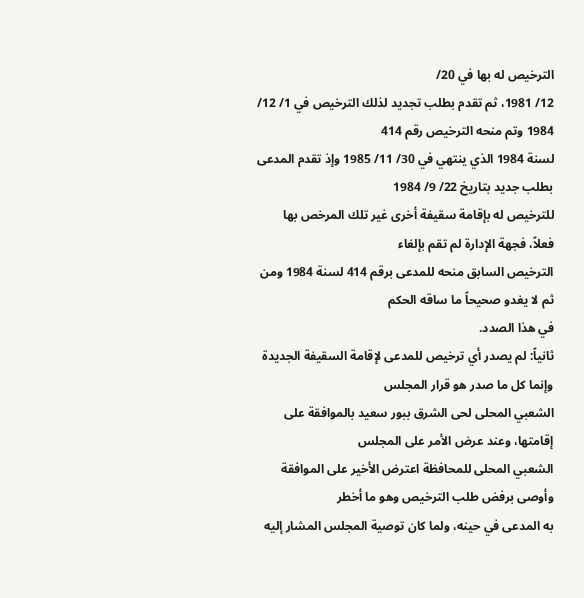الترخيص له بها في 20/
12/ 1981، ثم تقدم بطلب تجديد لذلك الترخيص في 1/ 12/ 1984 وتم منحه الترخيص رقم 414
لسنة 1984 الذي ينتهي في 30/ 11/ 1985 وإذ تقدم المدعى بطلب جديد بتاريخ 22/ 9/ 1984
للترخيص له بإقامة سقيفة أخرى غير تلك المرخص بها فعلاً، فجهة الإدارة لم تقم بإلغاء
الترخيص السابق منحه للمدعى برقم 414 لسنة 1984 ومن ثم لا يغدو صحيحاً ما ساقه الحكم
في هذا الصدد.
ثانياً: لم يصدر أي ترخيص للمدعى لإقامة السقيفة الجديدة وإنما كل ما صدر هو قرار المجلس
الشعبي المحلى لحى الشرق ببور سعيد بالموافقة على إقامتها، وعند عرض الأمر على المجلس
الشعبي المحلى للمحافظة اعترض الأخير على الموافقة وأوصى برفض طلب الترخيص وهو ما أخطر
به المدعى في حينه، ولما كان توصية المجلس المشار إليه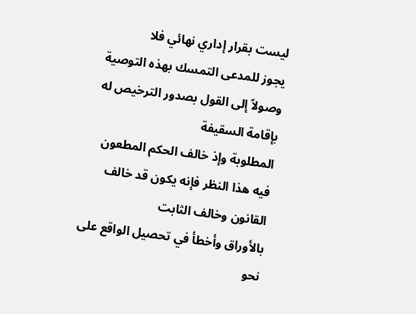ليست بقرار إداري نهائي فلا
يجوز للمدعى التمسك بهذه التوصية وصولاً إلى القول بصدور الترخيص له بإقامة السقيفة
المطلوبة وإذ خالف الحكم المطعون فيه هذا النظر فإنه يكون قد خالف القانون وخالف الثابت
بالأوراق وأخطأ في تحصيل الواقع على نحو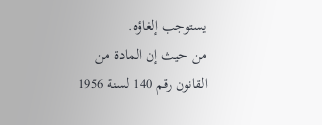يستوجب إلغاؤه.
من حيث إن المادة من القانون رقم 140 لسنة 1956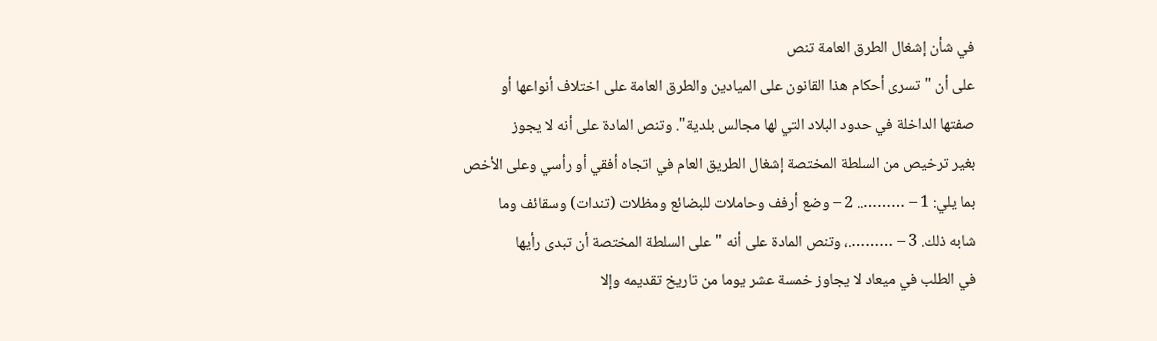في شأن إشغال الطرق العامة تنص
على أن "تسرى أحكام هذا القانون على الميادين والطرق العامة على اختلاف أنواعها أو
صفتها الداخلة في حدود البلاد التي لها مجالس بلدية". وتنص المادة على أنه لا يجوز
بغير ترخيص من السلطة المختصة إشغال الطريق العام في اتجاه أفقي أو رأسي وعلى الأخص
بما يلي: 1 – ……….. 2 – وضع أرفف وحاملات للبضائع ومظلات (تندات) وسقائف وما
شابه ذلك. 3 – ……….، وتنص المادة على أنه "على السلطة المختصة أن تبدى رأيها
في الطلب في ميعاد لا يجاوز خمسة عشر يوما من تاريخ تقديمه وإلا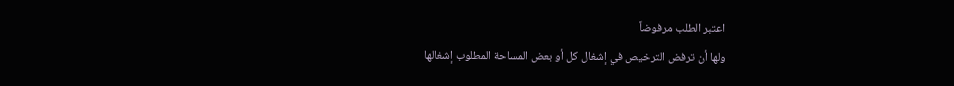اعتبر الطلب مرفوضاً
ولها أن ترفض الترخيص في إشغال كل أو بعض المساحة المطلوب إشغالها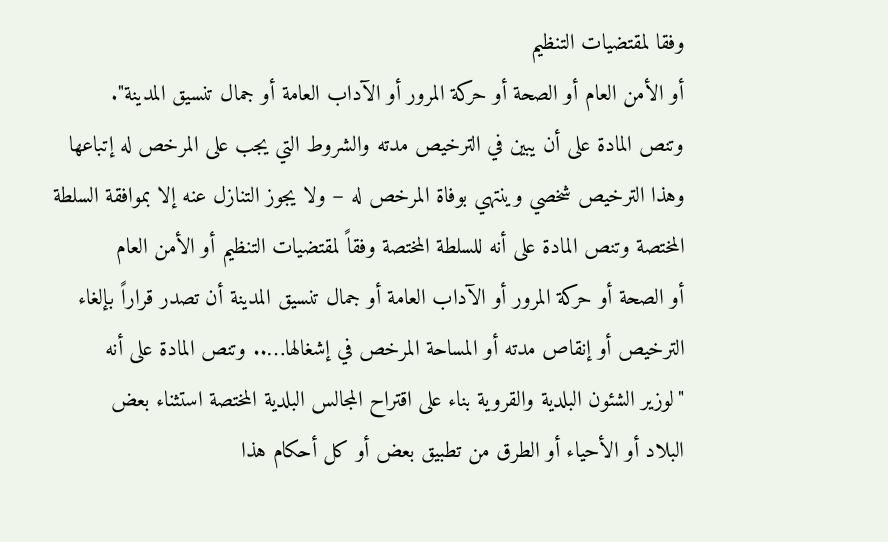وفقا لمقتضيات التنظيم
أو الأمن العام أو الصحة أو حركة المرور أو الآداب العامة أو جمال تنسيق المدينة".
وتنص المادة على أن يبين في الترخيص مدته والشروط التي يجب على المرخص له إتباعها
وهذا الترخيص شخصي وينتهي بوفاة المرخص له – ولا يجوز التنازل عنه إلا بموافقة السلطة
المختصة وتنص المادة على أنه للسلطة المختصة وفقاً لمقتضيات التنظيم أو الأمن العام
أو الصحة أو حركة المرور أو الآداب العامة أو جمال تنسيق المدينة أن تصدر قراراً بإلغاء
الترخيص أو إنقاص مدته أو المساحة المرخص في إشغالها….. وتنص المادة على أنه
"لوزير الشئون البلدية والقروية بناء على اقتراح المجالس البلدية المختصة استثناء بعض
البلاد أو الأحياء أو الطرق من تطبيق بعض أو كل أحكام هذا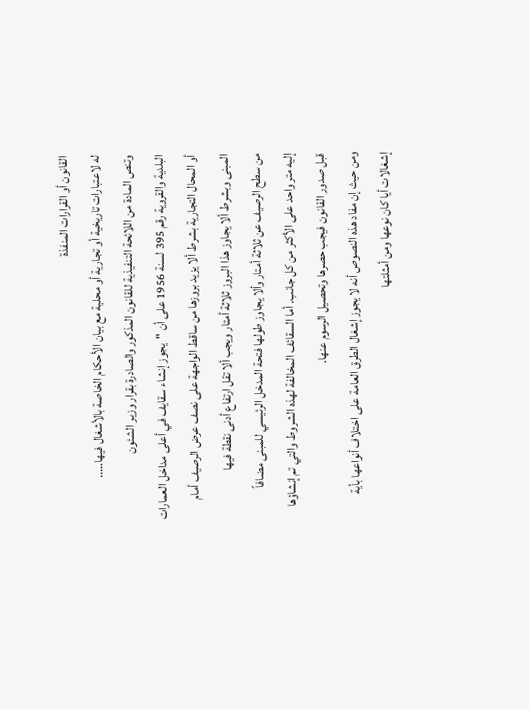القانون أو القرارات المنفذة
له لاعتبارات تاريخية أو تجارية أو محلية مع بيان الأحكام الخاصة بالأشغال فيها…..
وتنص المادة من اللائحة التنفيذية للقانون المذكور والصادرة بقرار وزير الشئون
البلدية والقروية رقم 395 لسنة 1956 على أن "يجوز إنشاء سقايف في أعلى مداخل العمارات
أو المحال التجارية بشرط ألا يزيد بروزها من ساقط الواجهة على نصف عرض الرصيف أمام
المبنى وبشرط ألا يجاوز هذا البروز ثلاثة أمتار ويجب ألا تقل ارتفاع أدنى نقطة فيها
من سطح الرصيف عن ثلاثة أمتار وألا يجاوز طولها فتحة المدخل الرئيسي للمبنى مضافاً
إليه متر واحد على الأكثر من كل جانب. أما السقائف المخالفة لهذه الشروط والتي تم إنشاؤها
قبل صدور القانون فيجب حصرها وتحصيل الرسوم عنها.
ومن حيث إن مفاد هذه النصوص أنه لا يجوز إشغال الطرق العامة على اختلاف أنواعها بأية
إشغالات أيا كان نوعها ومن أمثلتها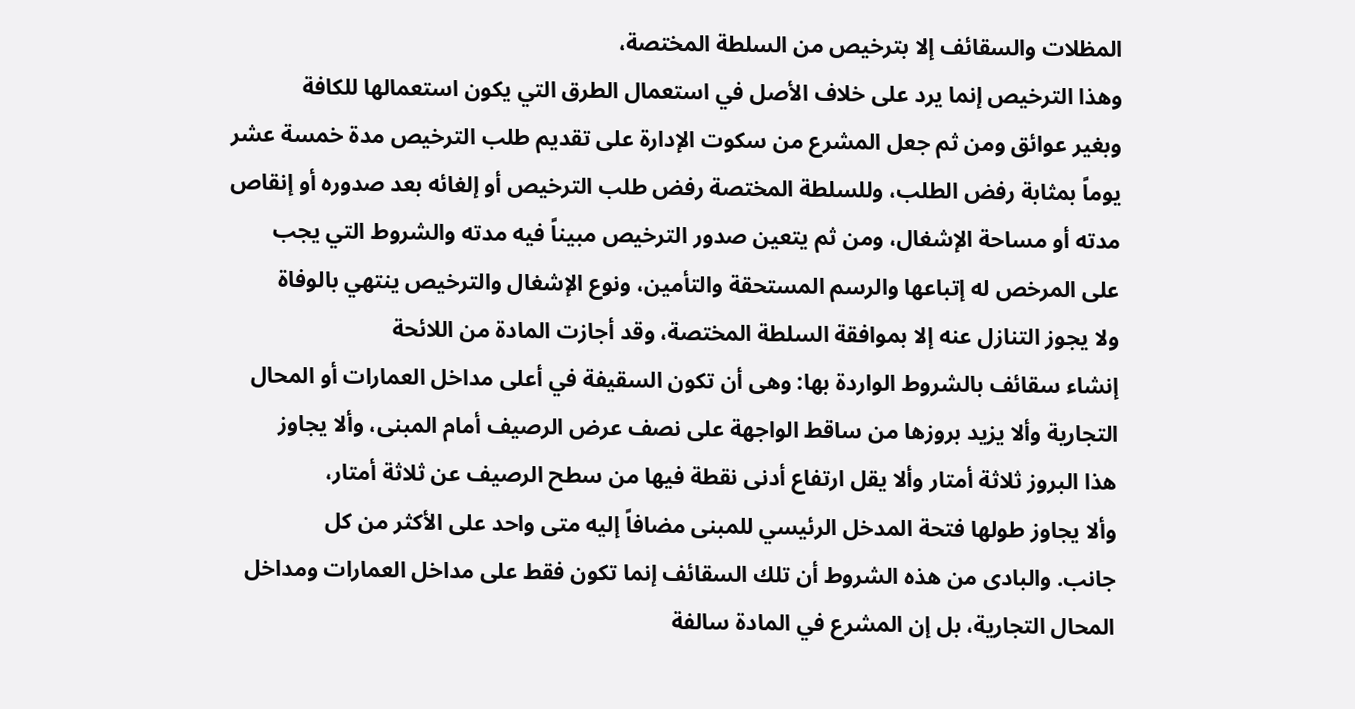المظلات والسقائف إلا بترخيص من السلطة المختصة،
وهذا الترخيص إنما يرد على خلاف الأصل في استعمال الطرق التي يكون استعمالها للكافة
وبغير عوائق ومن ثم جعل المشرع من سكوت الإدارة على تقديم طلب الترخيص مدة خمسة عشر
يوماً بمثابة رفض الطلب، وللسلطة المختصة رفض طلب الترخيص أو إلغائه بعد صدوره أو إنقاص
مدته أو مساحة الإشغال، ومن ثم يتعين صدور الترخيص مبيناً فيه مدته والشروط التي يجب
على المرخص له إتباعها والرسم المستحقة والتأمين، ونوع الإشغال والترخيص ينتهي بالوفاة
ولا يجوز التنازل عنه إلا بموافقة السلطة المختصة، وقد أجازت المادة من اللائحة
إنشاء سقائف بالشروط الواردة بها: وهى أن تكون السقيفة في أعلى مداخل العمارات أو المحال
التجارية وألا يزيد بروزها من ساقط الواجهة على نصف عرض الرصيف أمام المبنى، وألا يجاوز
هذا البروز ثلاثة أمتار وألا يقل ارتفاع أدنى نقطة فيها من سطح الرصيف عن ثلاثة أمتار،
وألا يجاوز طولها فتحة المدخل الرئيسي للمبنى مضافاً إليه متى واحد على الأكثر من كل
جانب. والبادى من هذه الشروط أن تلك السقائف إنما تكون فقط على مداخل العمارات ومداخل
المحال التجارية، بل إن المشرع في المادة سالفة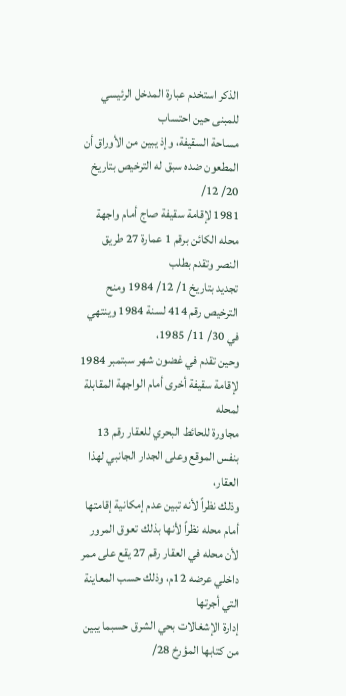الذكر استخدم عبارة المدخل الرئيسي
للمبنى حين احتساب
مساحة السقيفة، وإذ يبين من الأوراق أن المطعون ضده سبق له الترخيص بتاريخ 20/ 12/
1981 لإقامة سقيفة صاج أمام واجهة محله الكائن برقم 1 عمارة 27 طريق النصر وتقدم بطلب
تجديد بتاريخ 1/ 12/ 1984 ومنح الترخيص رقم 414 لسنة 1984 وينتهي في 30/ 11/ 1985،
وحين تقدم في غضون شهر سبتمبر 1984 لإقامة سقيفة أخرى أمام الواجهة المقابلة لمحله
مجاورة للحائط البحري للعقار رقم 13 بنفس الموقع وعلى الجدار الجانبي لهذا العقار،
وذلك نظراً لأنه تبين عدم إمكانية إقامتها أمام محله نظراً لأنها بذلك تعوق المرور
لأن محله في العقار رقم 27 يقع على ممر داخلي عرضه 12م، وذلك حسب المعاينة التي أجرتها
إدارة الإشغالات بحي الشرق حسبما يبين من كتابها المؤرخ 28/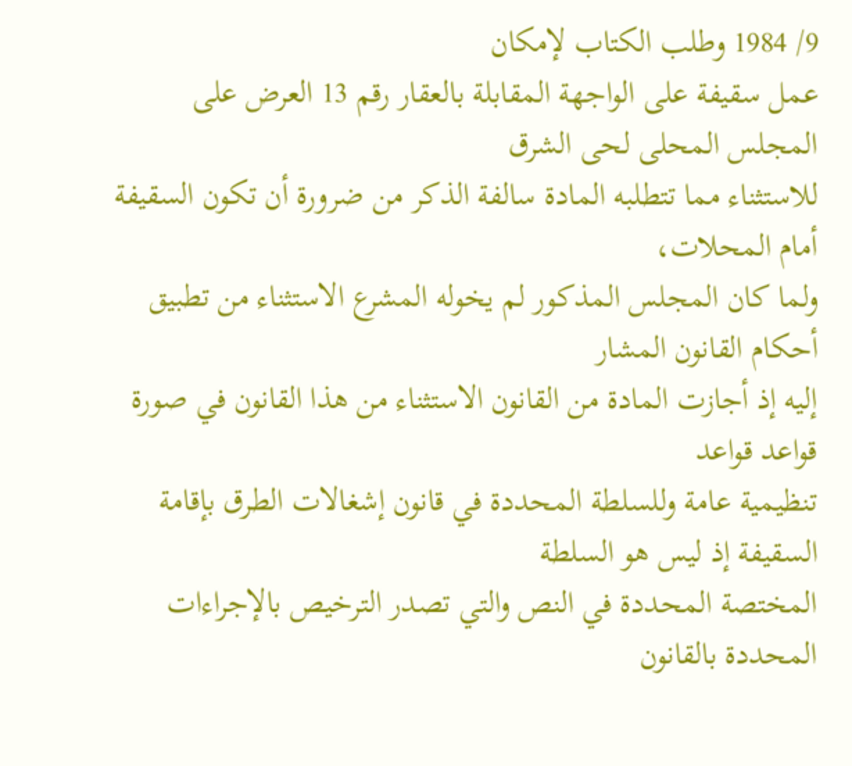9/ 1984 وطلب الكتاب لإمكان
عمل سقيفة على الواجهة المقابلة بالعقار رقم 13 العرض على المجلس المحلى لحى الشرق
للاستثناء مما تتطلبه المادة سالفة الذكر من ضرورة أن تكون السقيفة أمام المحلات،
ولما كان المجلس المذكور لم يخوله المشرع الاستثناء من تطبيق أحكام القانون المشار
إليه إذ أجازت المادة من القانون الاستثناء من هذا القانون في صورة قواعد قواعد
تنظيمية عامة وللسلطة المحددة في قانون إشغالات الطرق بإقامة السقيفة إذ ليس هو السلطة
المختصة المحددة في النص والتي تصدر الترخيص بالإجراءات المحددة بالقانون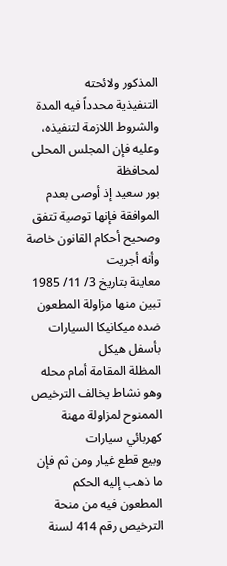المذكور ولائحته
التنفيذية محدداً فيه المدة والشروط اللازمة لتنفيذه، وعليه فإن المجلس المحلى لمحافظة
بور سعيد إذ أوصى بعدم الموافقة فإنها توصية تتفق وصحيح أحكام القانون خاصة وأنه أجريت
معاينة بتاريخ 3/ 11/ 1985 تبين منها مزاولة المطعون ضده ميكانيكا السيارات بأسفل هيكل
المظلة المقامة أمام محله وهو نشاط يخالف الترخيص الممنوح لمزاولة مهنة كهربائي سيارات
وبيع قطع غيار ومن ثم فإن ما ذهب إليه الحكم المطعون فيه من منحة الترخيص رقم 414 لسنة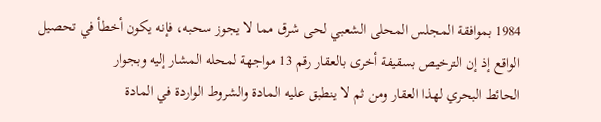1984 بموافقة المجلس المحلى الشعبي لحى شرق مما لا يجوز سحبه، فإنه يكون أخطأ في تحصيل
الواقع إذ إن الترخيص بسقيفة أخرى بالعقار رقم 13 مواجهة لمحله المشار إليه وبجوار
الحائط البحري لهذا العقار ومن ثم لا ينطبق عليه المادة والشروط الواردة في المادة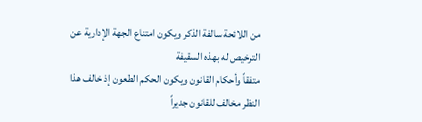من اللائحة سالفة الذكر ويكون امتناع الجهة الإدارية عن الترخيص له بهذه السقيفة
متفقاً وأحكام القانون ويكون الحكم الطعون إذ خالف هذا النظر مخالف للقانون جديراً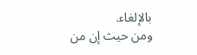بالإلغاء.
ومن حيث إن من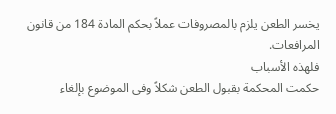يخسر الطعن يلزم بالمصروفات عملاً بحكم المادة 184 من قانون المرافعات.
فلهذه الأسباب
حكمت المحكمة بقبول الطعن شكلاً وفى الموضوع بإلغاء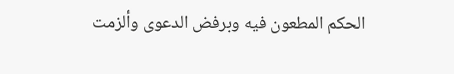الحكم المطعون فيه وبرفض الدعوى وألزمت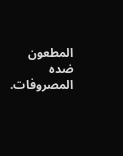المطعون ضده المصروفات.